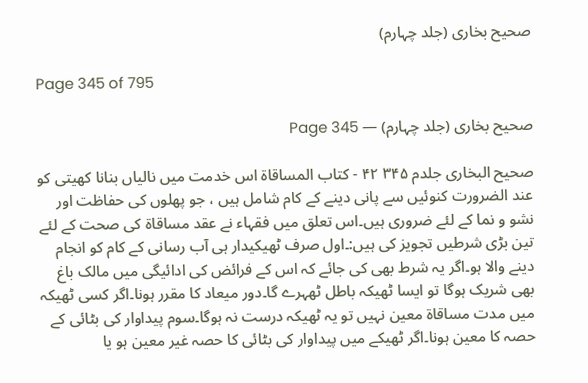صحیح بخاری (جلد چہارم)

Page 345 of 795

صحیح بخاری (جلد چہارم) — Page 345

صحيح البخاری جلدم ۳۴۵ ۴۲ - كتاب المساقاة اس خدمت میں نالیاں بنانا کھیتی کو عند الضرورت کنوئیں سے پانی دینے کے کام شامل ہیں ، جو پھلوں کی حفاظت اور نشو و نما کے لئے ضروری ہیں۔اس تعلق میں فقہاء نے عقد مساقاۃ کی صحت کے لئے تین بڑی شرطیں تجویز کی ہیں:۔اول صرف ٹھیکیدار ہی آب رسانی کے کام کو انجام دینے والا ہو۔اگر یہ شرط بھی کی جائے کہ اس کے فرائض کی ادائیگی میں مالک باغ بھی شریک ہوگا تو ایسا ٹھیکہ باطل ٹھہرے گا۔دور میعاد کا مقرر ہونا۔اگر کسی ٹھیکہ میں مدت مساقاة معین نہیں تو یہ ٹھیکہ درست نہ ہوگا۔سوم پیداوار کی بٹائی کے حصہ کا معین ہونا۔اگر ٹھیکے میں پیداوار کی بٹائی کا حصہ غیر معین ہو یا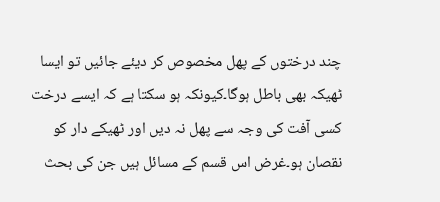چند درختوں کے پھل مخصوص کر دیئے جائیں تو ایسا ٹھیکہ بھی باطل ہوگا۔کیونکہ ہو سکتا ہے کہ ایسے درخت کسی آفت کی وجہ سے پھل نہ دیں اور ٹھیکے دار کو نقصان ہو۔غرض اس قسم کے مسائل ہیں جن کی بحث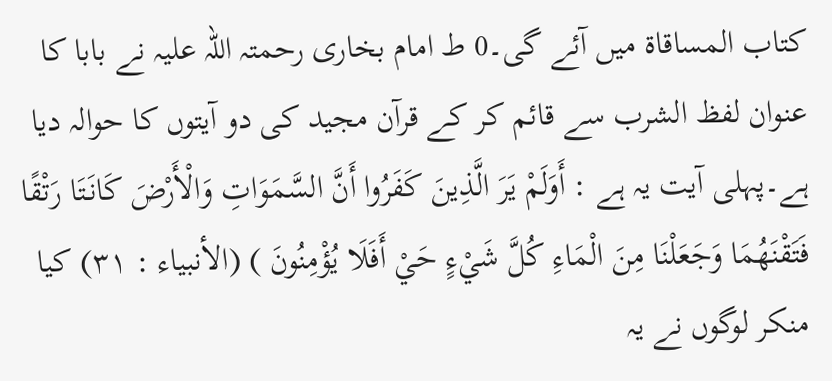کتاب المساقاة میں آئے گی۔0 ط امام بخاری رحمتہ اللہ علیہ نے بابا کا عنوان لفظ الشرب سے قائم کر کے قرآن مجید کی دو آیتوں کا حوالہ دیا ہے۔پہلی آیت یہ ہے : أَوَلَمْ يَرَ الَّذِينَ كَفَرُوا أَنَّ السَّمَوَاتِ وَالْأَرْضَ كَانَتَا رَتْقًا فَتَقْنَهُمَا وَجَعَلْنَا مِنَ الْمَاءِ كُلَّ شَيْءٍ حَيْ أَفَلَا يُؤْمِنُونَ ) (الأنبياء : ۳۱) کیا منکر لوگوں نے یہ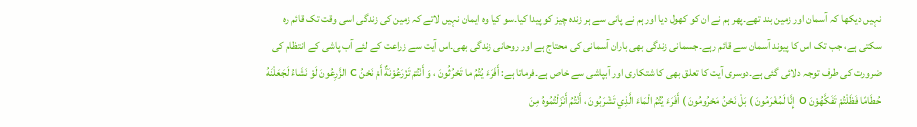نہیں دیکھا کہ آسمان اور زمین بند تھے۔پھر ہم نے ان کو کھول دیا اور ہم نے پانی سے ہر زندہ چیز کو پیدا کیا۔سو کیا وہ ایمان نہیں لاتے کہ زمین کی زندگی اسی وقت تک قائم رہ سکتی ہے، جب تک اس کا پیوند آسمان سے قائم رہے۔جسمانی زندگی بھی باران آسمانی کی محتاج ہے اور روحانی زندگی بھی۔اس آیت سے زراعت کے لئے آب پاشی کے انتظام کی ضرورت کی طرف توجہ دلائی گئی ہے۔دوسری آیت کا تعلق بھی کا شتکاری اور آبپاشی سے خاص ہے۔فرماتا ہے: أَفَرَءَ يُتُمُ ما تَحْرُثُونَ ، وَ أَنْتُمْ تَزْرَعُوْنَةٌ أَمْ نَحْنُ c الزَّرِعُونَ لَوْ نَشَاءُ لَجَعَلْنَهُ حُطَامًا فَظَلْتُمْ تَفَكَّهُوْنَ o إِنَّا لَمُغْرَمُونَ ) بَلْ نَحْنُ مَحْرُومُونَ ) أَفَرَءَ يُتُمُ الْمَاءَ الَّذِي تَشْرَبُونَ ، أَنْتُمُ أَنْزَلْتُمُوهُ مِنَ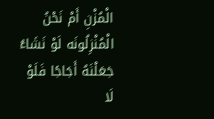الْمُزْنِ أَمْ نَحْنُ الْمُنْزِلُونَه لَوْ نَشَاءُ جَعَلْنَهُ أَجَاجًا فَلَوْ لَا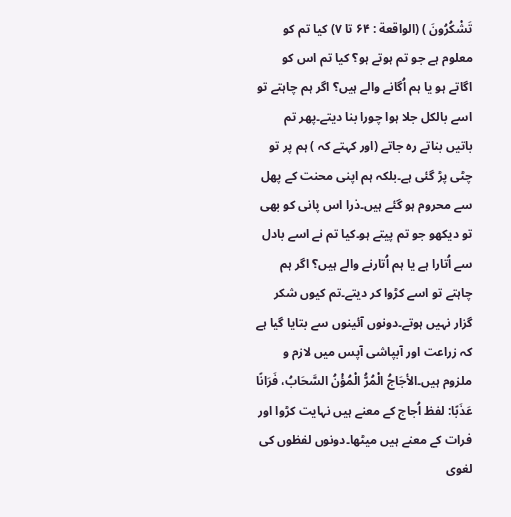تَشْكُرُونَ ) (الواقعة : ۶۴ تا ۷) کیا تم کو معلوم ہے جو تم ہوتے ہو؟ کیا تم اس کو اگاتے ہو یا ہم اُگانے والے ہیں؟ اگر ہم چاہتے تو اسے بالکل جلا ہوا چورا بنا دیتے۔پھر تم باتیں بناتے رہ جاتے (اور کہتے کہ ) ہم پر تو چٹی پڑ گئی ہے۔بلکہ ہم اپنی محنت کے پھل سے محروم ہو گئے ہیں۔ذرا اس پانی کو بھی تو دیکھو جو تم پیتے ہو۔کیا تم نے اسے بادل سے اُتارا ہے یا ہم اُتارنے والے ہیں؟ اگر ہم چاہتے تو اسے کڑوا کر دیتے۔تم کیوں شکر گزار نہیں ہوتے۔دونوں آئینوں سے بتایا گیا ہے کہ زراعت اور آبپاشی آپس میں لازم و ملزوم ہیں۔الأجَاجُ الْمُرُّ الْمُؤْنُ السَّحَابُ، فَرَانًا عَذَبًا: لفظ اُجاج کے معنے ہیں نہایت کڑوا اور فرات کے معنے ہیں میٹھا۔دونوں لفظوں کی لغوی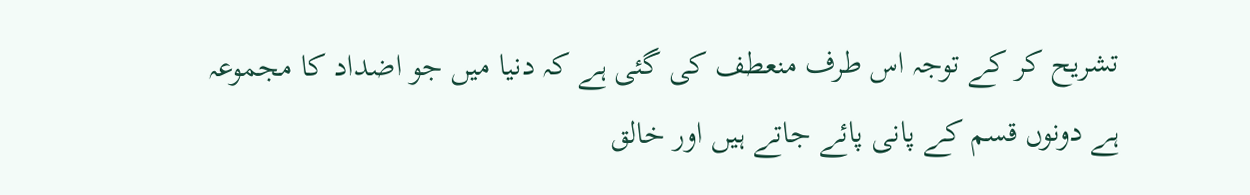تشریح کر کے توجہ اس طرف منعطف کی گئی ہے کہ دنیا میں جو اضداد کا مجموعہ ہے دونوں قسم کے پانی پائے جاتے ہیں اور خالق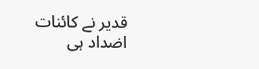قدیر نے کائنات اضداد ہی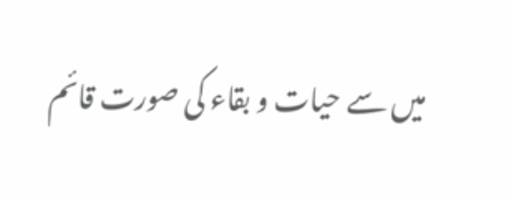میں سے حیات و بقاء کی صورت قائم